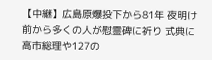【中継】広島原爆投下から81年 夜明け前から多くの人が慰霊碑に祈り 式典に高市総理や127の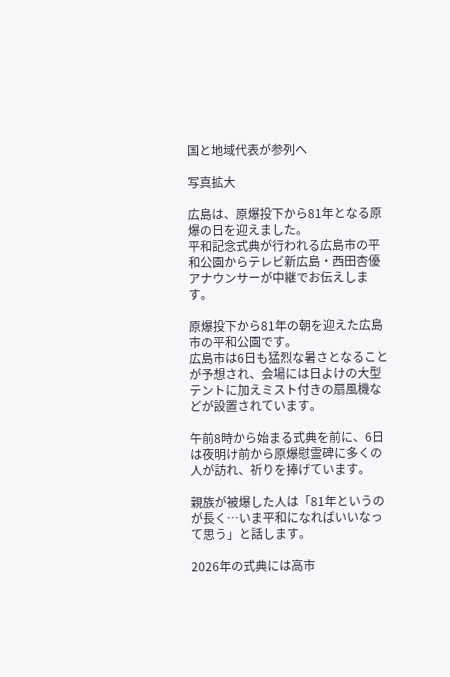国と地域代表が参列へ

写真拡大

広島は、原爆投下から81年となる原爆の日を迎えました。
平和記念式典が行われる広島市の平和公園からテレビ新広島・西田杏優アナウンサーが中継でお伝えします。

原爆投下から81年の朝を迎えた広島市の平和公園です。
広島市は6日も猛烈な暑さとなることが予想され、会場には日よけの大型テントに加えミスト付きの扇風機などが設置されています。

午前8時から始まる式典を前に、6日は夜明け前から原爆慰霊碑に多くの人が訪れ、祈りを捧げています。

親族が被爆した人は「81年というのが長く…いま平和になればいいなって思う」と話します。

2026年の式典には高市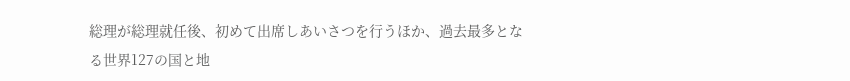総理が総理就任後、初めて出席しあいさつを行うほか、過去最多となる世界127の国と地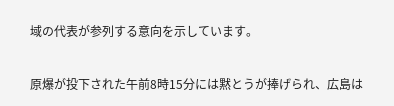域の代表が参列する意向を示しています。

原爆が投下された午前8時15分には黙とうが捧げられ、広島は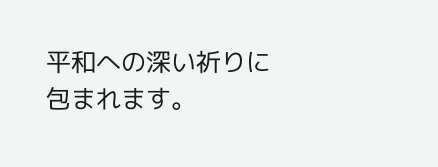平和への深い祈りに包まれます。